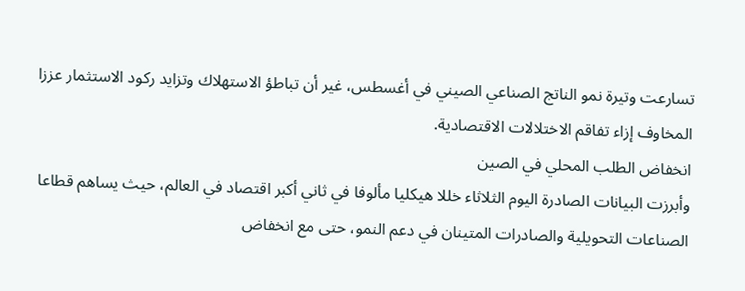تسارعت وتيرة نمو الناتج الصناعي الصيني في أغسطس، غير أن تباطؤ الاستهلاك وتزايد ركود الاستثمار عززا المخاوف إزاء تفاقم الاختلالات الاقتصادية.
انخفاض الطلب المحلي في الصين
وأبرزت البيانات الصادرة اليوم الثلاثاء خللا هيكليا مألوفا في ثاني أكبر اقتصاد في العالم، حيث يساهم قطاعا الصناعات التحويلية والصادرات المتينان في دعم النمو، حتى مع انخفاض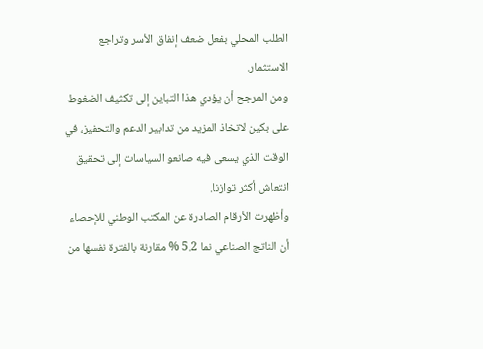الطلب المحلي بفعل ضعف إنفاق الأسر وتراجع الاستثمار.
ومن المرجح أن يؤدي هذا التباين إلى تكثيف الضغوط على بكين لاتخاذ المزيد من تدابير الدعم والتحفيز، في الوقت الذي يسعى فيه صانعو السياسات إلى تحقيق انتعاش أكثر توازنا.
وأظهرت الأرقام الصادرة عن المكتب الوطني للإحصاء أن الناتج الصناعي نما 5.2 % مقارنة بالفترة نفسها من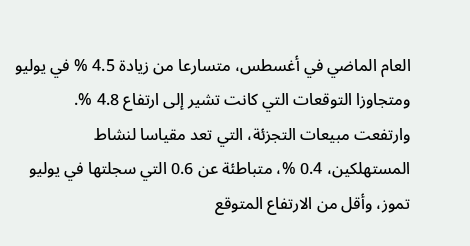العام الماضي في أغسطس، متسارعا من زيادة 4.5 % في يوليو ومتجاوزا التوقعات التي كانت تشير إلى ارتفاع 4.8 %.
وارتفعت مبيعات التجزئة، التي تعد مقياسا لنشاط المستهلكين، 0.4 %، متباطئة عن 0.6 التي سجلتها في يوليو تموز، وأقل من الارتفاع المتوقع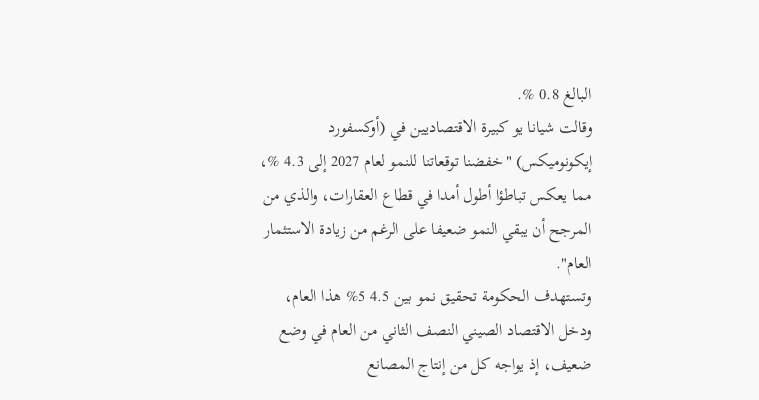البالغ 0.8 %.
وقالت شيانا يو كبيرة الاقتصاديين في (أوكسفورد إيكونوميكس) "خفضنا توقعاتنا للنمو لعام 2027 إلى 4.3 %، مما يعكس تباطؤا أطول أمدا في قطاع العقارات، والذي من المرجح أن يبقي النمو ضعيفا على الرغم من زيادة الاستثمار العام".
وتستهدف الحكومة تحقيق نمو بين 4.5 5% هذا العام، ودخل الاقتصاد الصيني النصف الثاني من العام في وضع ضعيف، إذ يواجه كل من إنتاج المصانع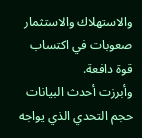والاستهلاك والاستثمار صعوبات في اكتساب قوة دافعة.
وأبرزت أحدث البيانات حجم التحدي الذي يواجه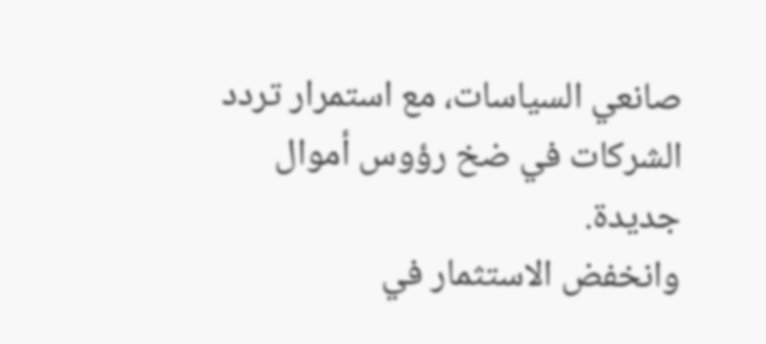صانعي السياسات، مع استمرار تردد الشركات في ضخ رؤوس أموال جديدة.
وانخفض الاستثمار في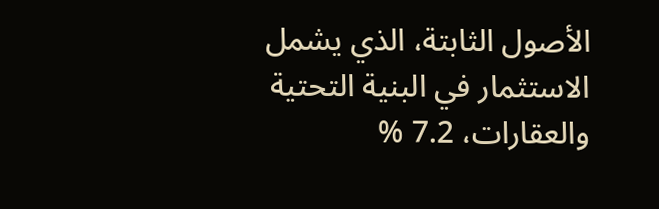الأصول الثابتة، الذي يشمل الاستثمار في البنية التحتية والعقارات، 7.2 %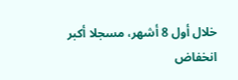خلال أول 8 أشهر، مسجلا أكبر انخفاض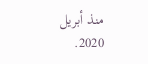منذ أبريل 2020.